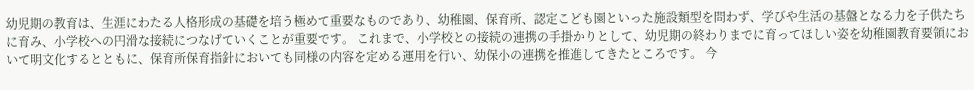幼児期の教育は、生涯にわたる人格形成の基礎を培う極めて重要なものであり、幼稚園、保育所、認定こども園といった施設類型を問わず、学びや生活の基盤となる力を子供たちに育み、小学校への円滑な接続につなげていくことが重要です。 これまで、小学校との接続の連携の手掛かりとして、幼児期の終わりまでに育ってほしい姿を幼稚園教育要領において明文化するとともに、保育所保育指針においても同様の内容を定める運用を行い、幼保小の連携を推進してきたところです。 今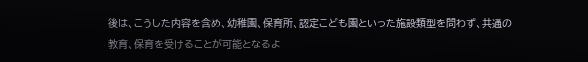後は、こうした内容を含め、幼稚園、保育所、認定こども園といった施設類型を問わず、共通の教育、保育を受けることが可能となるよ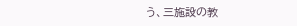う、三施設の教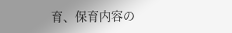育、保育内容の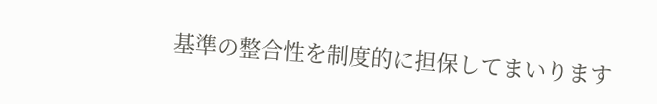基準の整合性を制度的に担保してまいります